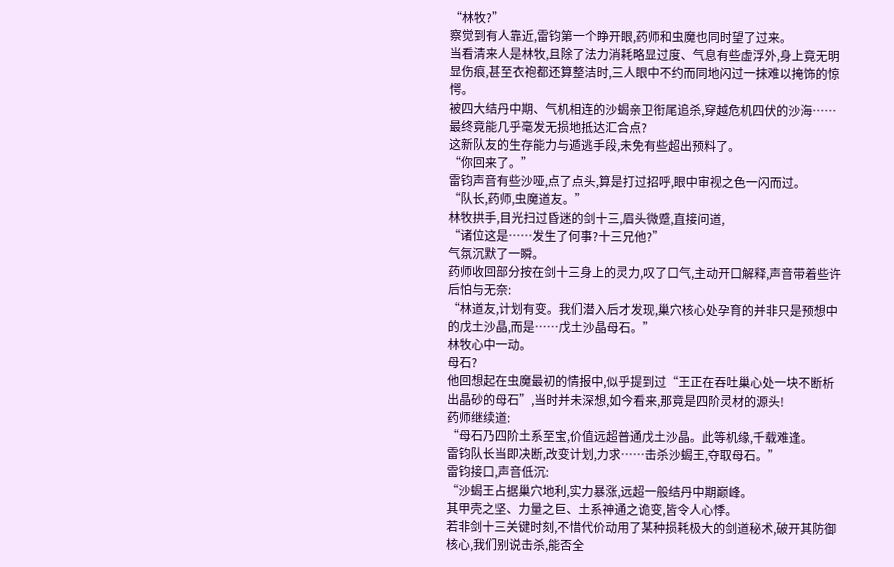“林牧?”
察觉到有人靠近,雷钧第一个睁开眼,药师和虫魔也同时望了过来。
当看清来人是林牧,且除了法力消耗略显过度、气息有些虚浮外,身上竟无明显伤痕,甚至衣袍都还算整洁时,三人眼中不约而同地闪过一抹难以掩饰的惊愕。
被四大结丹中期、气机相连的沙蝎亲卫衔尾追杀,穿越危机四伏的沙海……
最终竟能几乎毫发无损地抵达汇合点?
这新队友的生存能力与遁逃手段,未免有些超出预料了。
“你回来了。”
雷钧声音有些沙哑,点了点头,算是打过招呼,眼中审视之色一闪而过。
“队长,药师,虫魔道友。”
林牧拱手,目光扫过昏迷的剑十三,眉头微蹙,直接问道,
“诸位这是……发生了何事?十三兄他?”
气氛沉默了一瞬。
药师收回部分按在剑十三身上的灵力,叹了口气,主动开口解释,声音带着些许后怕与无奈:
“林道友,计划有变。我们潜入后才发现,巢穴核心处孕育的并非只是预想中的戊土沙晶,而是……戊土沙晶母石。”
林牧心中一动。
母石?
他回想起在虫魔最初的情报中,似乎提到过“王正在吞吐巢心处一块不断析出晶砂的母石”,当时并未深想,如今看来,那竟是四阶灵材的源头!
药师继续道:
“母石乃四阶土系至宝,价值远超普通戊土沙晶。此等机缘,千载难逢。
雷钧队长当即决断,改变计划,力求……击杀沙蝎王,夺取母石。”
雷钧接口,声音低沉:
“沙蝎王占据巢穴地利,实力暴涨,远超一般结丹中期巅峰。
其甲壳之坚、力量之巨、土系神通之诡变,皆令人心悸。
若非剑十三关键时刻,不惜代价动用了某种损耗极大的剑道秘术,破开其防御核心,我们别说击杀,能否全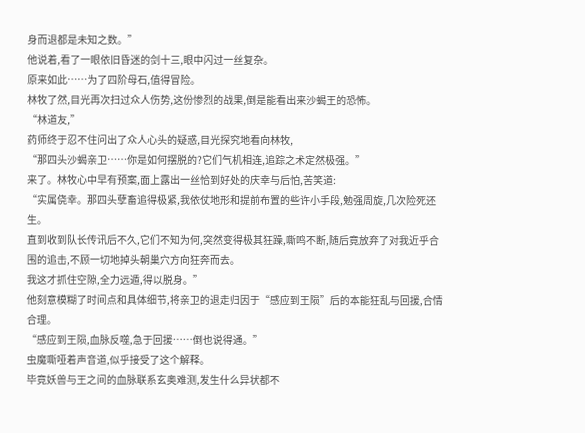身而退都是未知之数。”
他说着,看了一眼依旧昏迷的剑十三,眼中闪过一丝复杂。
原来如此……为了四阶母石,值得冒险。
林牧了然,目光再次扫过众人伤势,这份惨烈的战果,倒是能看出来沙蝎王的恐怖。
“林道友,”
药师终于忍不住问出了众人心头的疑惑,目光探究地看向林牧,
“那四头沙蝎亲卫……你是如何摆脱的?它们气机相连,追踪之术定然极强。”
来了。林牧心中早有预案,面上露出一丝恰到好处的庆幸与后怕,苦笑道:
“实属侥幸。那四头孽畜追得极紧,我依仗地形和提前布置的些许小手段,勉强周旋,几次险死还生。
直到收到队长传讯后不久,它们不知为何,突然变得极其狂躁,嘶鸣不断,随后竟放弃了对我近乎合围的追击,不顾一切地掉头朝巢穴方向狂奔而去。
我这才抓住空隙,全力远遁,得以脱身。”
他刻意模糊了时间点和具体细节,将亲卫的退走归因于“感应到王陨”后的本能狂乱与回援,合情合理。
“感应到王陨,血脉反噬,急于回援……倒也说得通。”
虫魔嘶哑着声音道,似乎接受了这个解释。
毕竟妖兽与王之间的血脉联系玄奥难测,发生什么异状都不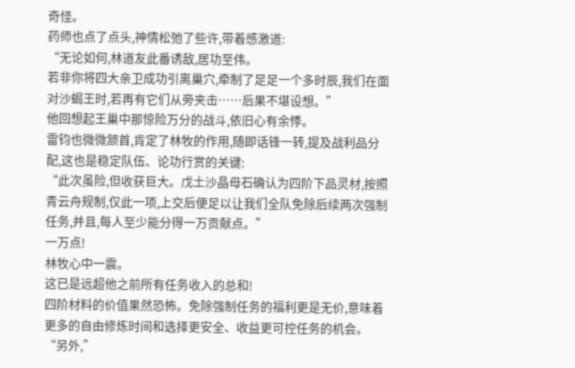奇怪。
药师也点了点头,神情松弛了些许,带着感激道:
“无论如何,林道友此番诱敌,居功至伟。
若非你将四大亲卫成功引离巢穴,牵制了足足一个多时辰,我们在面对沙蝎王时,若再有它们从旁夹击……后果不堪设想。”
他回想起王巢中那惊险万分的战斗,依旧心有余悸。
雷钧也微微颔首,肯定了林牧的作用,随即话锋一转,提及战利品分配,这也是稳定队伍、论功行赏的关键:
“此次虽险,但收获巨大。戊土沙晶母石确认为四阶下品灵材,按照青云舟规制,仅此一项,上交后便足以让我们全队免除后续两次强制任务,并且,每人至少能分得一万贡献点。”
一万点!
林牧心中一震。
这已是远超他之前所有任务收入的总和!
四阶材料的价值果然恐怖。免除强制任务的福利更是无价,意味着更多的自由修炼时间和选择更安全、收益更可控任务的机会。
“另外,”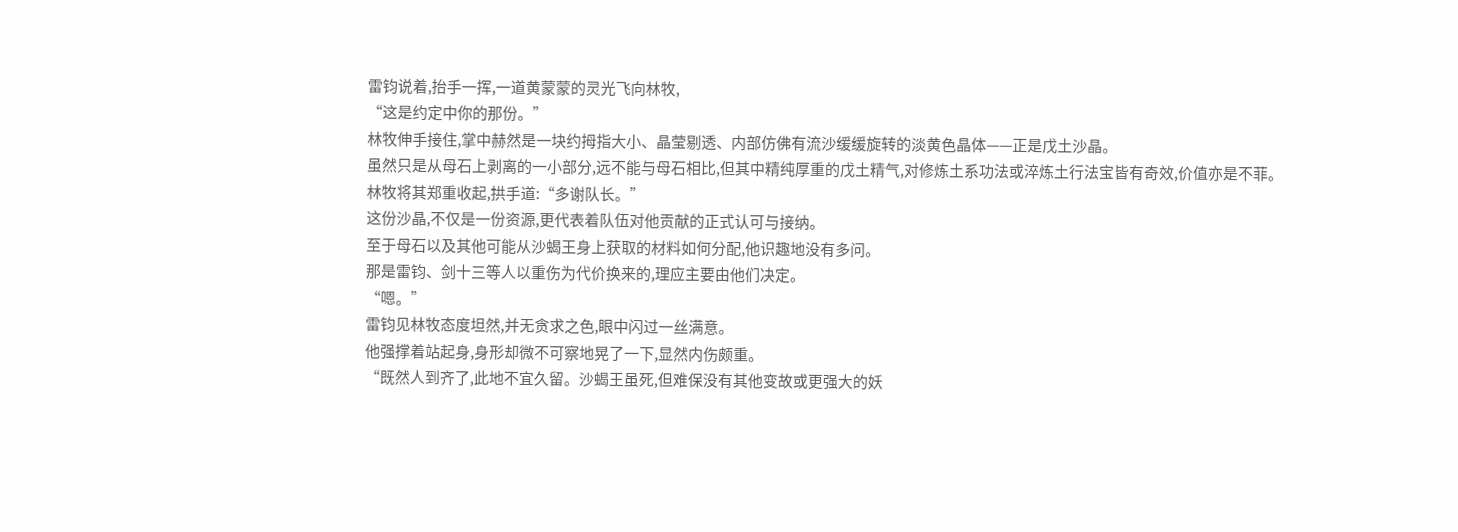雷钧说着,抬手一挥,一道黄蒙蒙的灵光飞向林牧,
“这是约定中你的那份。”
林牧伸手接住,掌中赫然是一块约拇指大小、晶莹剔透、内部仿佛有流沙缓缓旋转的淡黄色晶体——正是戊土沙晶。
虽然只是从母石上剥离的一小部分,远不能与母石相比,但其中精纯厚重的戊土精气,对修炼土系功法或淬炼土行法宝皆有奇效,价值亦是不菲。
林牧将其郑重收起,拱手道:“多谢队长。”
这份沙晶,不仅是一份资源,更代表着队伍对他贡献的正式认可与接纳。
至于母石以及其他可能从沙蝎王身上获取的材料如何分配,他识趣地没有多问。
那是雷钧、剑十三等人以重伤为代价换来的,理应主要由他们决定。
“嗯。”
雷钧见林牧态度坦然,并无贪求之色,眼中闪过一丝满意。
他强撑着站起身,身形却微不可察地晃了一下,显然内伤颇重。
“既然人到齐了,此地不宜久留。沙蝎王虽死,但难保没有其他变故或更强大的妖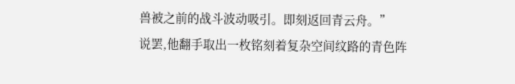兽被之前的战斗波动吸引。即刻返回青云舟。”
说罢,他翻手取出一枚铭刻着复杂空间纹路的青色阵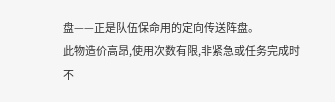盘——正是队伍保命用的定向传送阵盘。
此物造价高昂,使用次数有限,非紧急或任务完成时不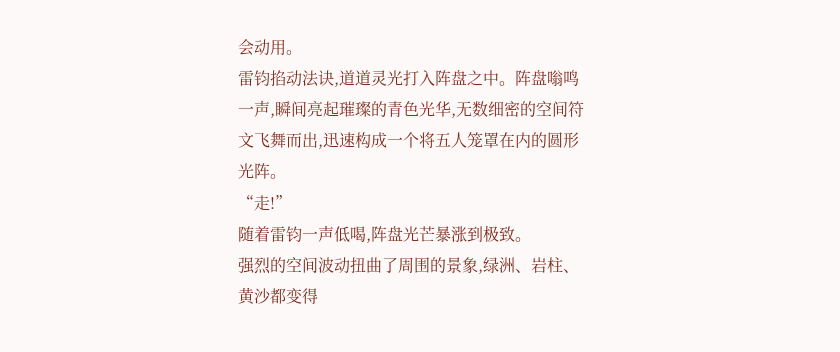会动用。
雷钧掐动法诀,道道灵光打入阵盘之中。阵盘嗡鸣一声,瞬间亮起璀璨的青色光华,无数细密的空间符文飞舞而出,迅速构成一个将五人笼罩在内的圆形光阵。
“走!”
随着雷钧一声低喝,阵盘光芒暴涨到极致。
强烈的空间波动扭曲了周围的景象,绿洲、岩柱、黄沙都变得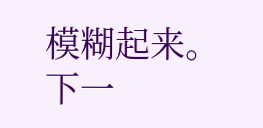模糊起来。
下一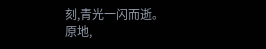刻,青光一闪而逝。
原地,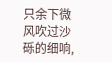只余下微风吹过沙砾的细响,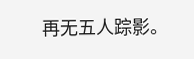再无五人踪影。